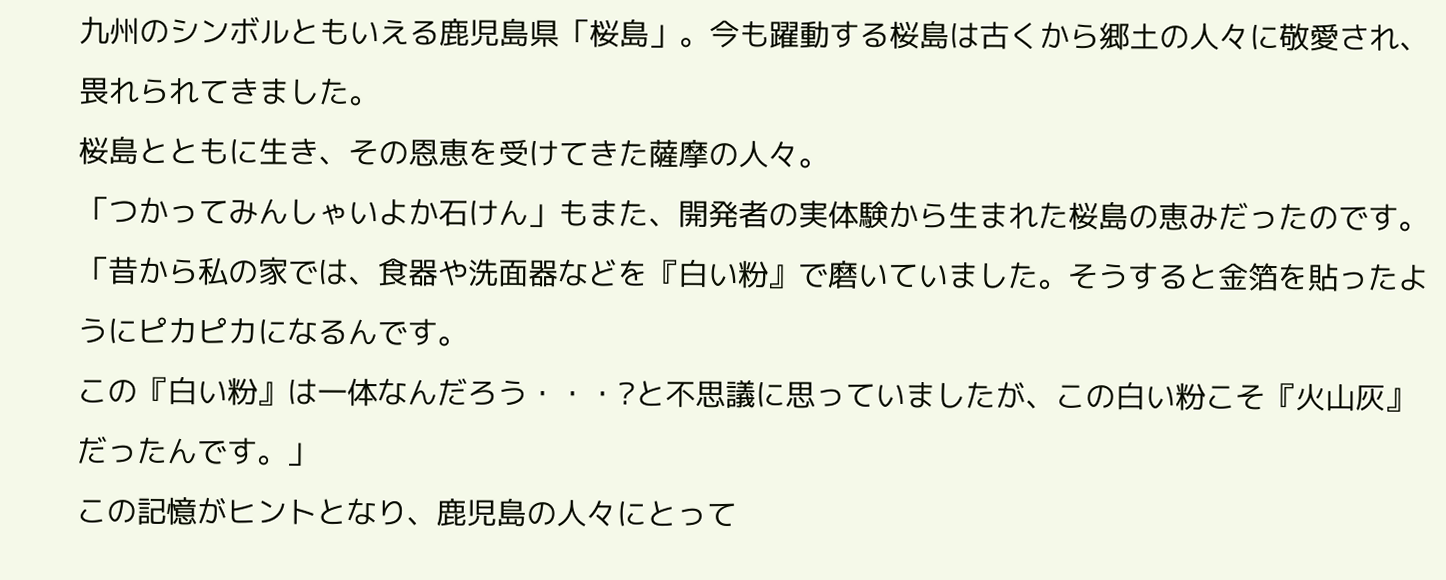九州のシンボルともいえる鹿児島県「桜島」。今も躍動する桜島は古くから郷土の人々に敬愛され、畏れられてきました。
桜島とともに生き、その恩恵を受けてきた薩摩の人々。
「つかってみんしゃいよか石けん」もまた、開発者の実体験から生まれた桜島の恵みだったのです。
「昔から私の家では、食器や洗面器などを『白い粉』で磨いていました。そうすると金箔を貼ったようにピカピカになるんです。
この『白い粉』は一体なんだろう・・・?と不思議に思っていましたが、この白い粉こそ『火山灰』だったんです。」
この記憶がヒントとなり、鹿児島の人々にとって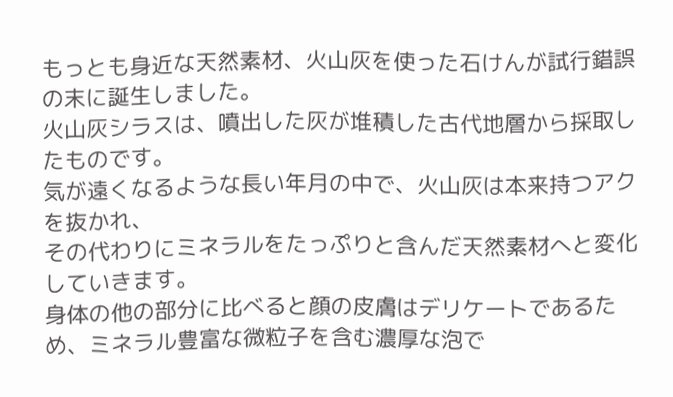もっとも身近な天然素材、火山灰を使った石けんが試行錯誤の末に誕生しました。
火山灰シラスは、噴出した灰が堆積した古代地層から採取したものです。
気が遠くなるような長い年月の中で、火山灰は本来持つアクを抜かれ、
その代わりにミネラルをたっぷりと含んだ天然素材へと変化していきます。
身体の他の部分に比べると顔の皮膚はデリケートであるため、ミネラル豊富な微粒子を含む濃厚な泡で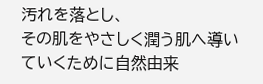汚れを落とし、
その肌をやさしく潤う肌へ導いていくために自然由来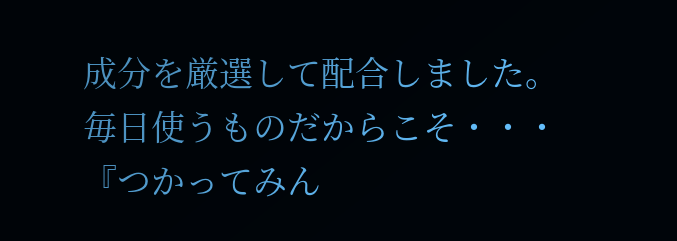成分を厳選して配合しました。
毎日使うものだからこそ・・・
『つかってみん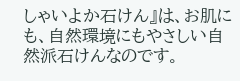しゃいよか石けん』は、お肌にも、自然環境にもやさしい自然派石けんなのです。